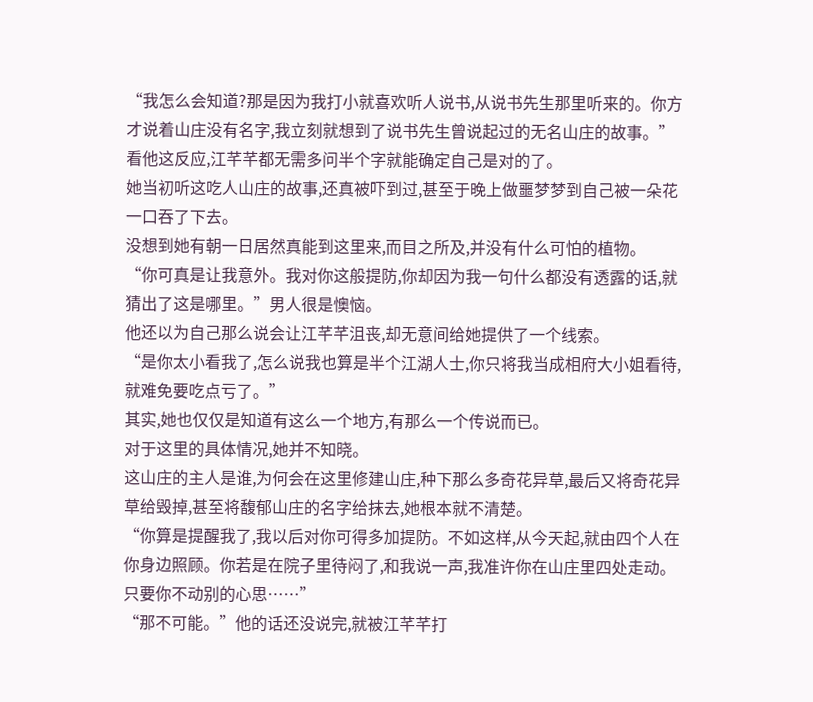“我怎么会知道?那是因为我打小就喜欢听人说书,从说书先生那里听来的。你方才说着山庄没有名字,我立刻就想到了说书先生曾说起过的无名山庄的故事。”
看他这反应,江芊芊都无需多问半个字就能确定自己是对的了。
她当初听这吃人山庄的故事,还真被吓到过,甚至于晚上做噩梦梦到自己被一朵花一口吞了下去。
没想到她有朝一日居然真能到这里来,而目之所及,并没有什么可怕的植物。
“你可真是让我意外。我对你这般提防,你却因为我一句什么都没有透露的话,就猜出了这是哪里。”男人很是懊恼。
他还以为自己那么说会让江芊芊沮丧,却无意间给她提供了一个线索。
“是你太小看我了,怎么说我也算是半个江湖人士,你只将我当成相府大小姐看待,就难免要吃点亏了。”
其实,她也仅仅是知道有这么一个地方,有那么一个传说而已。
对于这里的具体情况,她并不知晓。
这山庄的主人是谁,为何会在这里修建山庄,种下那么多奇花异草,最后又将奇花异草给毁掉,甚至将馥郁山庄的名字给抹去,她根本就不清楚。
“你算是提醒我了,我以后对你可得多加提防。不如这样,从今天起,就由四个人在你身边照顾。你若是在院子里待闷了,和我说一声,我准许你在山庄里四处走动。只要你不动别的心思……”
“那不可能。”他的话还没说完,就被江芊芊打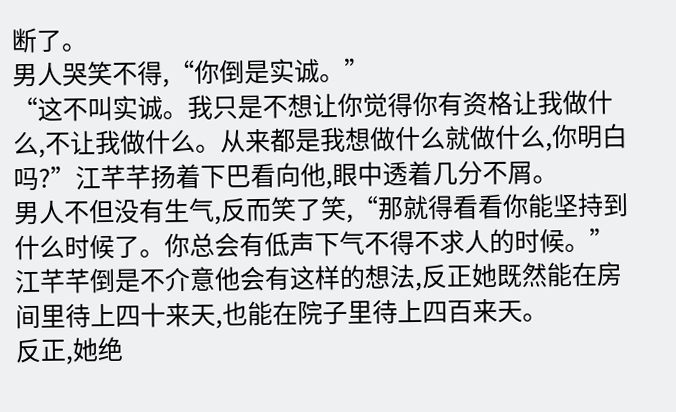断了。
男人哭笑不得,“你倒是实诚。”
“这不叫实诚。我只是不想让你觉得你有资格让我做什么,不让我做什么。从来都是我想做什么就做什么,你明白吗?”江芊芊扬着下巴看向他,眼中透着几分不屑。
男人不但没有生气,反而笑了笑,“那就得看看你能坚持到什么时候了。你总会有低声下气不得不求人的时候。”
江芊芊倒是不介意他会有这样的想法,反正她既然能在房间里待上四十来天,也能在院子里待上四百来天。
反正,她绝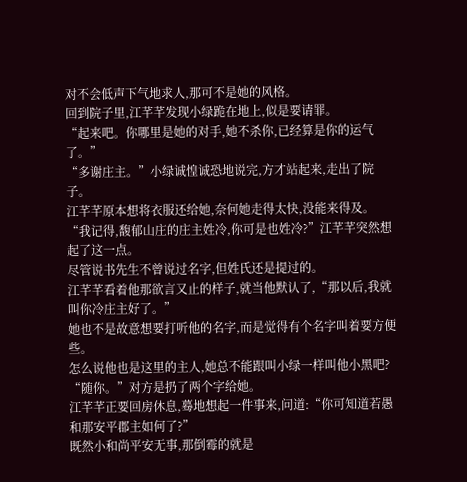对不会低声下气地求人,那可不是她的风格。
回到院子里,江芊芊发现小绿跪在地上,似是要请罪。
“起来吧。你哪里是她的对手,她不杀你,已经算是你的运气了。”
“多谢庄主。”小绿诚惶诚恐地说完,方才站起来,走出了院子。
江芊芊原本想将衣服还给她,奈何她走得太快,没能来得及。
“我记得,馥郁山庄的庄主姓冷,你可是也姓冷?”江芊芊突然想起了这一点。
尽管说书先生不曾说过名字,但姓氏还是提过的。
江芊芊看着他那欲言又止的样子,就当他默认了,“那以后,我就叫你冷庄主好了。”
她也不是故意想要打听他的名字,而是觉得有个名字叫着要方便些。
怎么说他也是这里的主人,她总不能跟叫小绿一样叫他小黑吧?
“随你。”对方是扔了两个字给她。
江芊芊正要回房休息,蓦地想起一件事来,问道:“你可知道若愚和那安平郡主如何了?”
既然小和尚平安无事,那倒霉的就是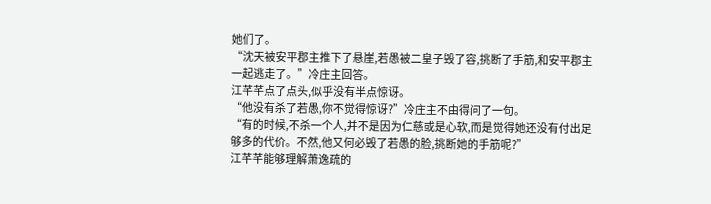她们了。
“沈天被安平郡主推下了悬崖,若愚被二皇子毁了容,挑断了手筋,和安平郡主一起逃走了。”冷庄主回答。
江芊芊点了点头,似乎没有半点惊讶。
“他没有杀了若愚,你不觉得惊讶?”冷庄主不由得问了一句。
“有的时候,不杀一个人,并不是因为仁慈或是心软,而是觉得她还没有付出足够多的代价。不然,他又何必毁了若愚的脸,挑断她的手筋呢?”
江芊芊能够理解萧逸疏的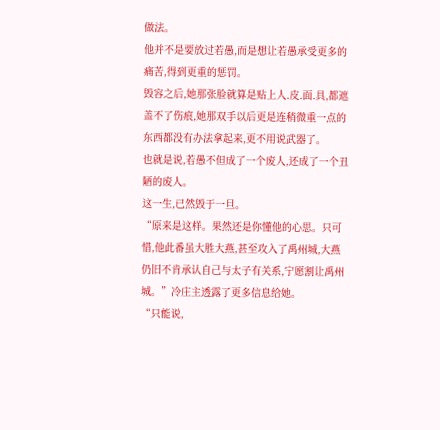做法。
他并不是要放过若愚,而是想让若愚承受更多的痛苦,得到更重的惩罚。
毁容之后,她那张脸就算是贴上人.皮.面.具,都遮盖不了伤痕,她那双手以后更是连稍微重一点的东西都没有办法拿起来,更不用说武器了。
也就是说,若愚不但成了一个废人,还成了一个丑陋的废人。
这一生,已然毁于一旦。
“原来是这样。果然还是你懂他的心思。只可惜,他此番虽大胜大燕,甚至攻入了禹州城,大燕仍旧不肯承认自己与太子有关系,宁愿割让禹州城。”冷庄主透露了更多信息给她。
“只能说,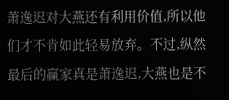萧逸迟对大燕还有利用价值,所以他们才不肯如此轻易放弃。不过,纵然最后的赢家真是萧逸迟,大燕也是不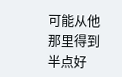可能从他那里得到半点好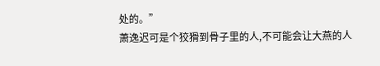处的。”
萧逸迟可是个狡猾到骨子里的人,不可能会让大燕的人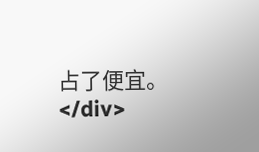占了便宜。</div>